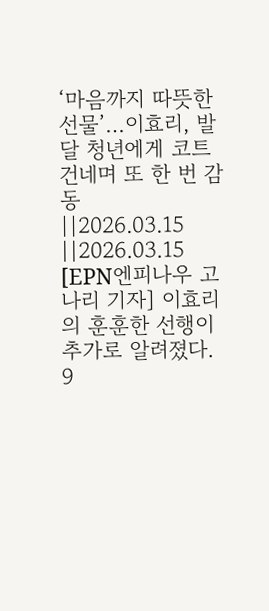‘마음까지 따뜻한 선물’…이효리, 발달 청년에게 코트 건네며 또 한 번 감동
||2026.03.15
||2026.03.15
[EPN엔피나우 고나리 기자] 이효리의 훈훈한 선행이 추가로 알려졌다.
9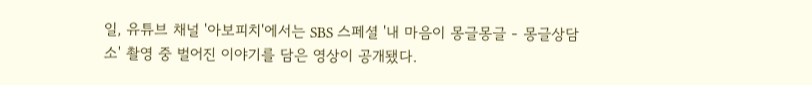일, 유튜브 채널 '아보피치'에서는 SBS 스페셜 '내 마음이 몽글몽글 - 몽글상담소' 촬영 중 벌어진 이야기를 담은 영상이 공개됐다.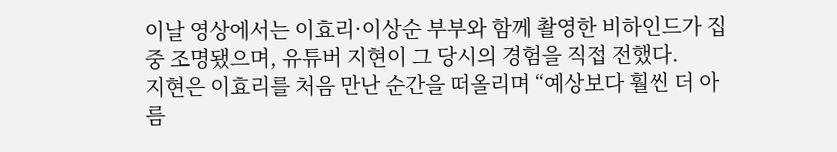이날 영상에서는 이효리·이상순 부부와 함께 촬영한 비하인드가 집중 조명됐으며, 유튜버 지현이 그 당시의 경험을 직접 전했다.
지현은 이효리를 처음 만난 순간을 떠올리며 “예상보다 훨씬 더 아름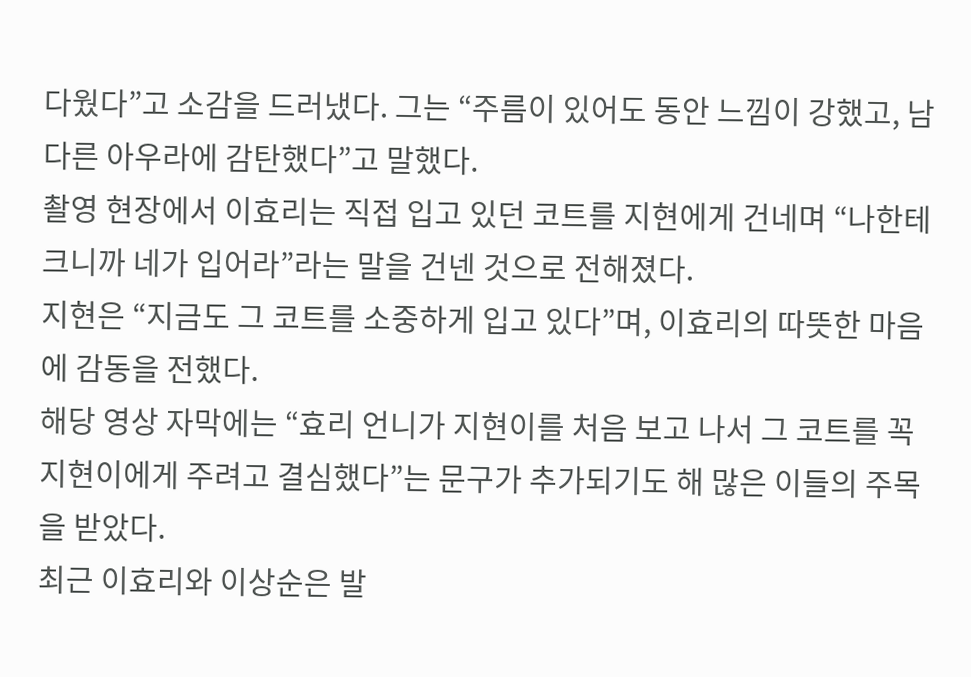다웠다”고 소감을 드러냈다. 그는 “주름이 있어도 동안 느낌이 강했고, 남다른 아우라에 감탄했다”고 말했다.
촬영 현장에서 이효리는 직접 입고 있던 코트를 지현에게 건네며 “나한테 크니까 네가 입어라”라는 말을 건넨 것으로 전해졌다.
지현은 “지금도 그 코트를 소중하게 입고 있다”며, 이효리의 따뜻한 마음에 감동을 전했다.
해당 영상 자막에는 “효리 언니가 지현이를 처음 보고 나서 그 코트를 꼭 지현이에게 주려고 결심했다”는 문구가 추가되기도 해 많은 이들의 주목을 받았다.
최근 이효리와 이상순은 발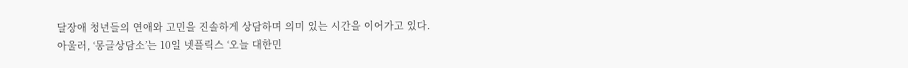달장애 청년들의 연애와 고민을 진솔하게 상담하며 의미 있는 시간을 이어가고 있다.
아울러, ‘몽글상담소’는 10일 넷플릭스 ‘오늘 대한민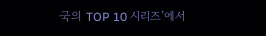국의 TOP 10 시리즈’에서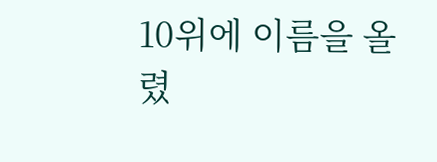10위에 이름을 올렸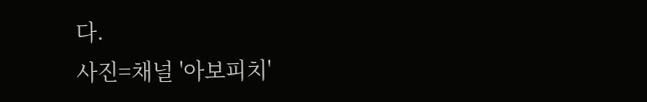다.
사진=채널 '아보피치'